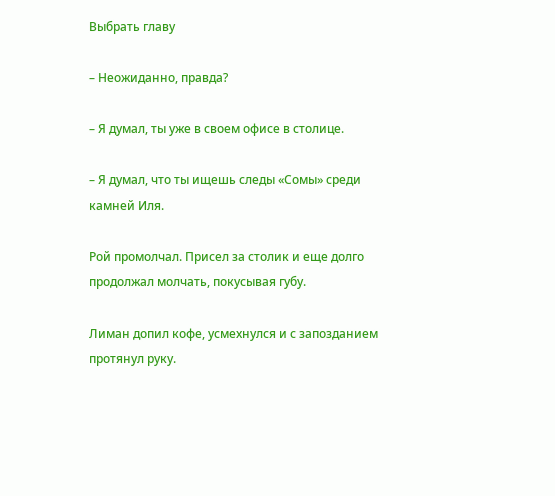Выбрать главу

– Неожиданно, правда?

– Я думал, ты уже в своем офисе в столице.

– Я думал, что ты ищешь следы «Сомы» среди камней Иля.

Рой промолчал. Присел за столик и еще долго продолжал молчать, покусывая губу.

Лиман допил кофе, усмехнулся и с запозданием протянул руку.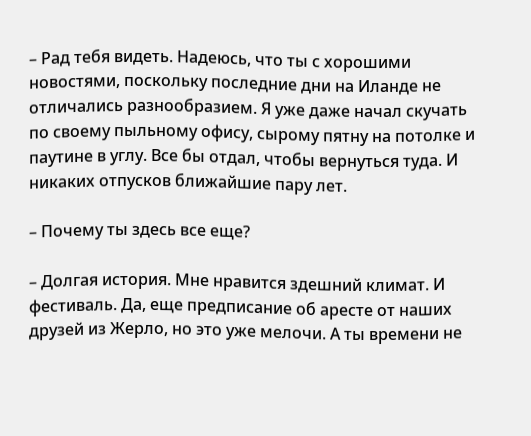– Рад тебя видеть. Надеюсь, что ты с хорошими новостями, поскольку последние дни на Иланде не отличались разнообразием. Я уже даже начал скучать по своему пыльному офису, сырому пятну на потолке и паутине в углу. Все бы отдал, чтобы вернуться туда. И никаких отпусков ближайшие пару лет.

– Почему ты здесь все еще?

– Долгая история. Мне нравится здешний климат. И фестиваль. Да, еще предписание об аресте от наших друзей из Жерло, но это уже мелочи. А ты времени не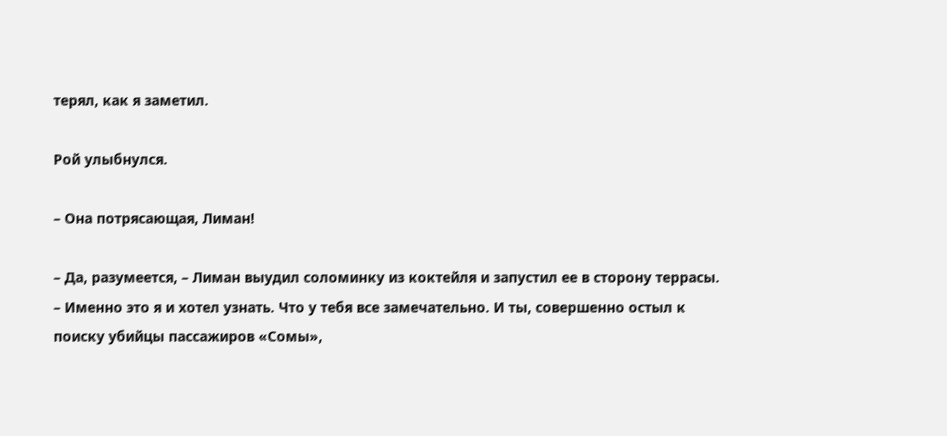терял, как я заметил.

Рой улыбнулся.

– Она потрясающая, Лиман!

– Да, разумеется, – Лиман выудил соломинку из коктейля и запустил ее в сторону террасы. – Именно это я и хотел узнать. Что у тебя все замечательно. И ты, совершенно остыл к поиску убийцы пассажиров «Сомы»,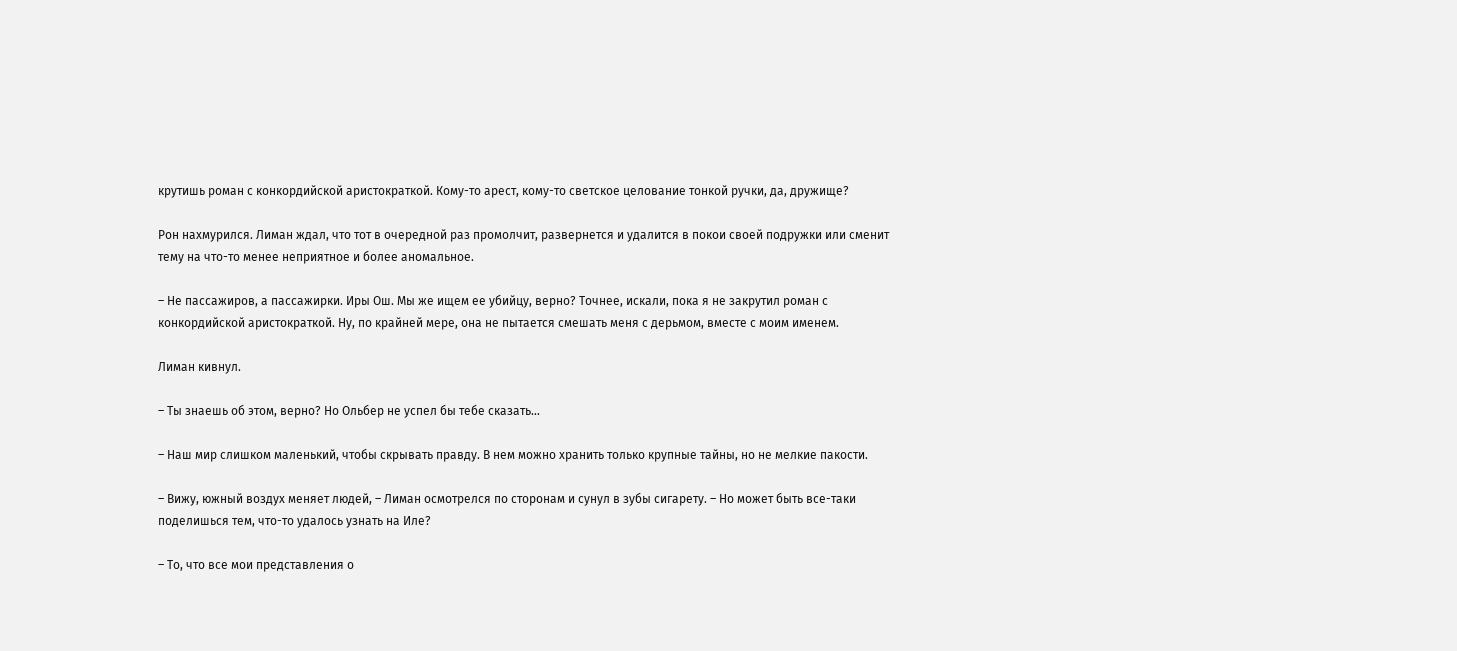крутишь роман с конкордийской аристократкой. Кому-то арест, кому-то светское целование тонкой ручки, да, дружище?

Рон нахмурился. Лиман ждал, что тот в очередной раз промолчит, развернется и удалится в покои своей подружки или сменит тему на что-то менее неприятное и более аномальное.

– Не пассажиров, а пассажирки. Иры Ош. Мы же ищем ее убийцу, верно? Точнее, искали, пока я не закрутил роман с конкордийской аристократкой. Ну, по крайней мере, она не пытается смешать меня с дерьмом, вместе с моим именем.

Лиман кивнул.

– Ты знаешь об этом, верно? Но Ольбер не успел бы тебе сказать…

– Наш мир слишком маленький, чтобы скрывать правду. В нем можно хранить только крупные тайны, но не мелкие пакости.

– Вижу, южный воздух меняет людей, – Лиман осмотрелся по сторонам и сунул в зубы сигарету. – Но может быть все-таки поделишься тем, что-то удалось узнать на Иле?

– То, что все мои представления о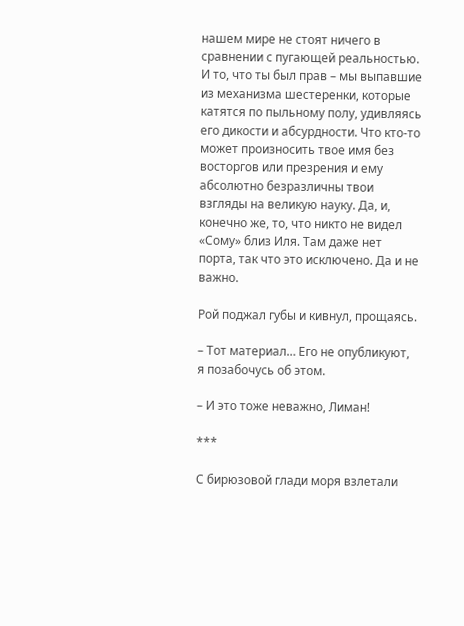нашем мире не стоят ничего в сравнении с пугающей реальностью. И то, что ты был прав – мы выпавшие из механизма шестеренки, которые катятся по пыльному полу, удивляясь его дикости и абсурдности. Что кто-то может произносить твое имя без восторгов или презрения и ему абсолютно безразличны твои взгляды на великую науку. Да, и, конечно же, то, что никто не видел «Сому» близ Иля. Там даже нет порта, так что это исключено. Да и не важно.

Рой поджал губы и кивнул, прощаясь.

– Тот материал… Его не опубликуют, я позабочусь об этом.

– И это тоже неважно, Лиман!

***

С бирюзовой глади моря взлетали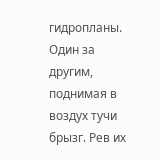гидропланы. Один за другим, поднимая в воздух тучи брызг. Рев их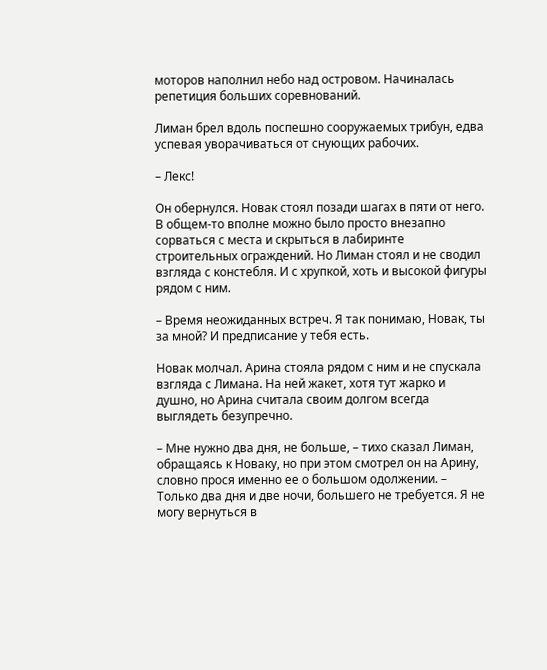моторов наполнил небо над островом. Начиналась репетиция больших соревнований.

Лиман брел вдоль поспешно сооружаемых трибун, едва успевая уворачиваться от снующих рабочих.

– Лекс!

Он обернулся. Новак стоял позади шагах в пяти от него. В общем-то вполне можно было просто внезапно сорваться с места и скрыться в лабиринте строительных ограждений. Но Лиман стоял и не сводил взгляда с констебля. И с хрупкой, хоть и высокой фигуры рядом с ним.

– Время неожиданных встреч. Я так понимаю, Новак, ты за мной? И предписание у тебя есть.

Новак молчал. Арина стояла рядом с ним и не спускала взгляда с Лимана. На ней жакет, хотя тут жарко и душно, но Арина считала своим долгом всегда выглядеть безупречно.

– Мне нужно два дня, не больше, – тихо сказал Лиман, обращаясь к Новаку, но при этом смотрел он на Арину, словно прося именно ее о большом одолжении. – Только два дня и две ночи, большего не требуется. Я не могу вернуться в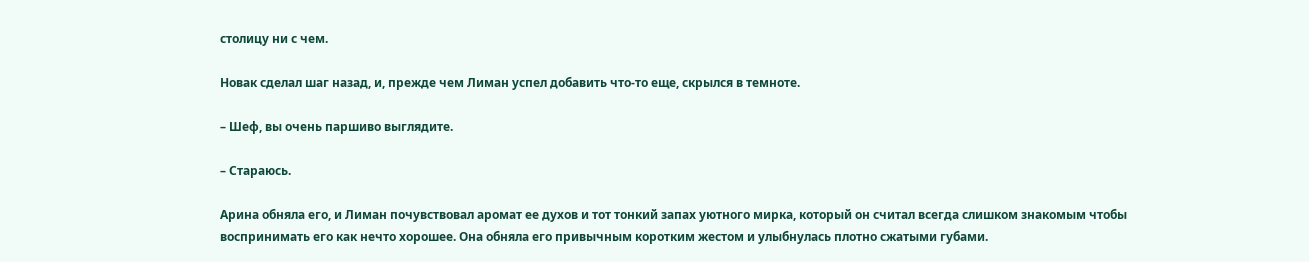столицу ни с чем.

Новак сделал шаг назад, и, прежде чем Лиман успел добавить что-то еще, скрылся в темноте.

– Шеф, вы очень паршиво выглядите.

– Стараюсь.

Арина обняла его, и Лиман почувствовал аромат ее духов и тот тонкий запах уютного мирка, который он считал всегда слишком знакомым чтобы воспринимать его как нечто хорошее. Она обняла его привычным коротким жестом и улыбнулась плотно сжатыми губами.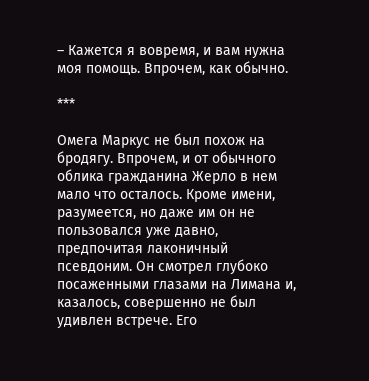– Кажется я вовремя, и вам нужна моя помощь. Впрочем, как обычно.

***

Омега Маркус не был похож на бродягу. Впрочем, и от обычного облика гражданина Жерло в нем мало что осталось. Кроме имени, разумеется, но даже им он не пользовался уже давно, предпочитая лаконичный псевдоним. Он смотрел глубоко посаженными глазами на Лимана и, казалось, совершенно не был удивлен встрече. Его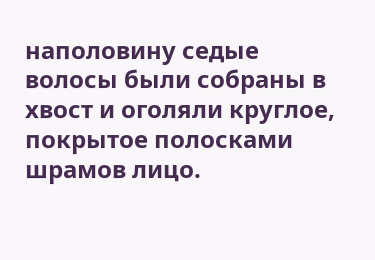наполовину седые волосы были собраны в хвост и оголяли круглое, покрытое полосками шрамов лицо.